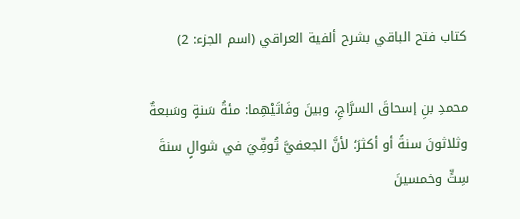كتاب فتح الباقي بشرح ألفية العراقي (اسم الجزء: 2)

محمدِ بنِ إسحاقَ السرَّاجِ، وبينَ وفَاتَيْهِما: مئةُ سَنةٍ وسَبعةٌ وثلاثونَ سنةً أو أكثرَ؛ لأنَّ الجعفيَّ تُوفِّيَ في شوالٍ سنةَ سِتٍّ وخمسينَ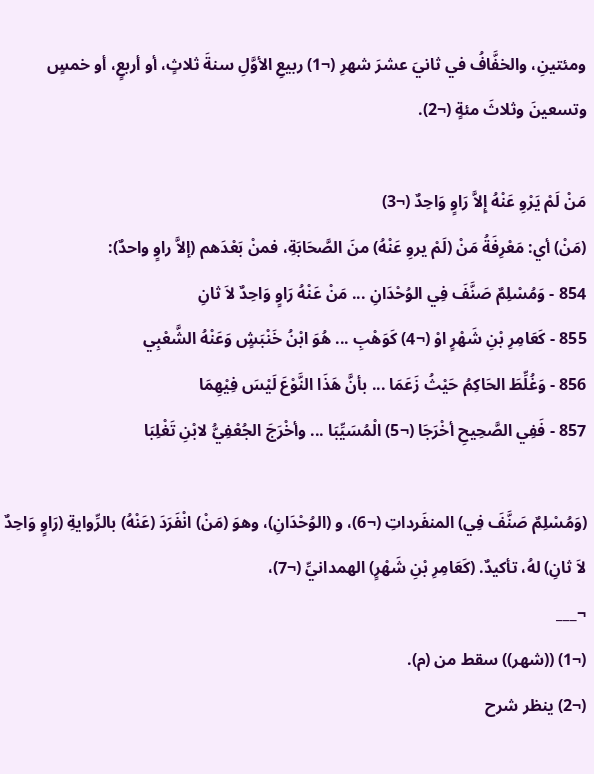ومئتينِ، والخفَّافُ في ثانيَ عشرَ شهرِ (¬1) ربيعِ الأوَّلِ سنةَ ثلاثٍ، أو أربعٍ، أو خمسٍ وتسعينَ وثلاثَ مئةٍ (¬2).

مَنْ لَمْ يَرْوِ عَنْهُ إِلاَّ رَاوٍ وَاحِدٌ (¬3)
(مَنْ) أي: مَعْرِفَةُ مَنْ (لَمْ يروِ عَنْهُ) منَ الصَّحَابَةِ، فمنْ بَعْدَهم (إلاَّ راوٍ واحدٌ):
854 - وَمُسْلِمٌ صَنَّفَ فِي الوُحْدَانِ ... مَنْ عَنْهُ رَاوٍ وَاحِدٌ لاَ ثانِ
855 - كَعَامِرِ بْنِ شَهْرٍ اوْ (¬4) كَوَهْبِ ... هُوَ ابْنُ خَنْبَشٍ وَعَنْهُ الشَّعْبِي
856 - وَغُلِّطَ الحَاكِمُ حَيْثُ زَعَمَا ... بأنَّ هَذَا النَّوْعَ لَيْسَ فِيْهِمَا
857 - فَفِي الصَّحِيحِ أخْرَجَا (¬5) الْمُسَيِّبَا ... وأخْرَجَ الجُعْفِيُّ لابْنِ تَغْلِبَا

(وَمُسْلِمٌ صَنَّفَ فِي) المنفَرداتِ (¬6)، و (الوُحْدَانِ)، وهوَ (مَنْ) انْفَرَدَ (عَنْهُ) بالرِّوايةِ (رَاوٍ وَاحِدٌ لاَ ثانِ) لهُ، تأكيدٌ. (كَعَامِرِ بْنِ شَهْرٍ) الهمدانيِّ (¬7)،
¬___
(¬1) ((شهر)) سقط من (م).
(¬2) ينظر شرح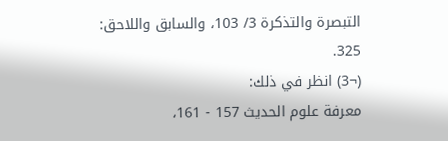التبصرة والتذكرة 3/ 103، والسابق واللاحق: 325.
(¬3) انظر في ذلك:
معرفة علوم الحديث 157 - 161،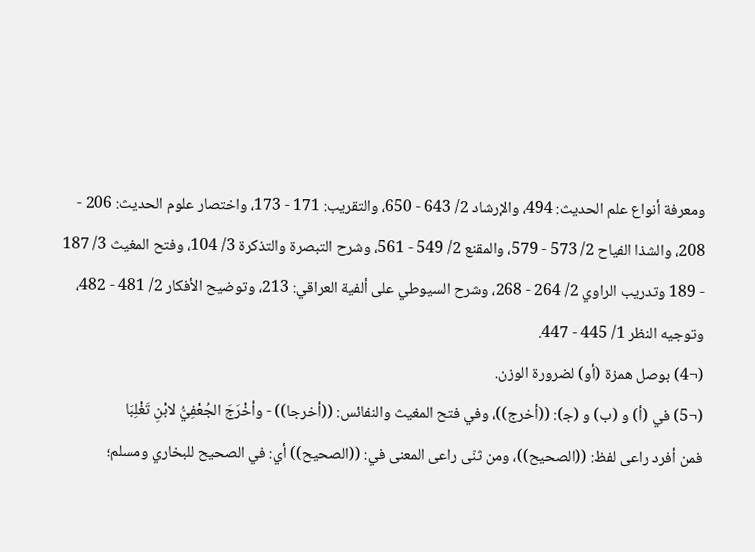ومعرفة أنواع علم الحديث: 494، والإرشاد 2/ 643 - 650، والتقريب: 171 - 173، واختصار علوم الحديث: 206 - 208، والشذا الفياح 2/ 573 - 579، والمقنع 2/ 549 - 561، وشرح التبصرة والتذكرة 3/ 104، وفتح المغيث 3/ 187 - 189 وتدريب الراوي 2/ 264 - 268، وشرح السيوطي على ألفية العراقي: 213، وتوضيح الأفكار 2/ 481 - 482، وتوجيه النظر 1/ 445 - 447.
(¬4) بوصل همزة (أو) لضرورة الوزن.
(¬5) في (أ) و (ب) و (ج‍): ((أخرج))، وفي فتح المغيث والنفائس: ((أخرجا)) - وأخْرَجَ الجُعْفِيُّ لابْنِ تَغْلِبَا
فمن أفرد راعى لفظ: ((الصحيح))، ومن ثنّى راعى المعنى في: ((الصحيح)) أي: في الصحيح للبخاري ومسلم؛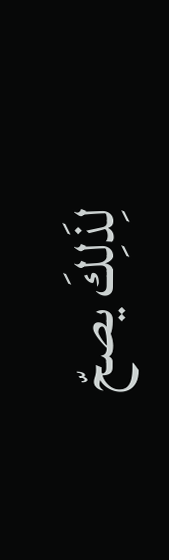لِذَلِكَ يصحّ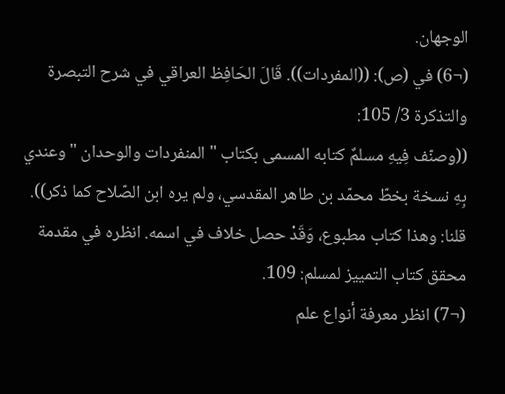الوجهان.
(¬6) في (ص): ((المفردات)). قَالَ الحَافِظ العراقي في شرح التبصرة والتذكرة 3/ 105:
((وصنّف فِيهِ مسلمٌ كتابه المسمى بكتاب " المنفردات والوحدان " وعندي بِهِ نسخة بخطّ محمّد بن طاهر المقدسي، ولم يره ابن الصّلاح كما ذكر)). قلنا: وهذا كتاب مطبوع، وَقَدْ حصل خلاف في اسمه. انظره في مقدمة محقق كتاب التمييز لمسلم: 109.
(¬7) انظر معرفة أنواع علم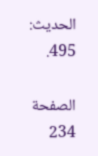الحديث: 495.

الصفحة 234